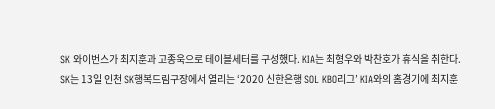SK 와이번스가 최지훈과 고종욱으로 테이블세터를 구성했다. KIA는 최형우와 박찬호가 휴식을 취한다.
SK는 13일 인천 SK행복드림구장에서 열리는 ‘2020 신한은행 SOL KBO리그’ KIA와의 홈경기에 최지훈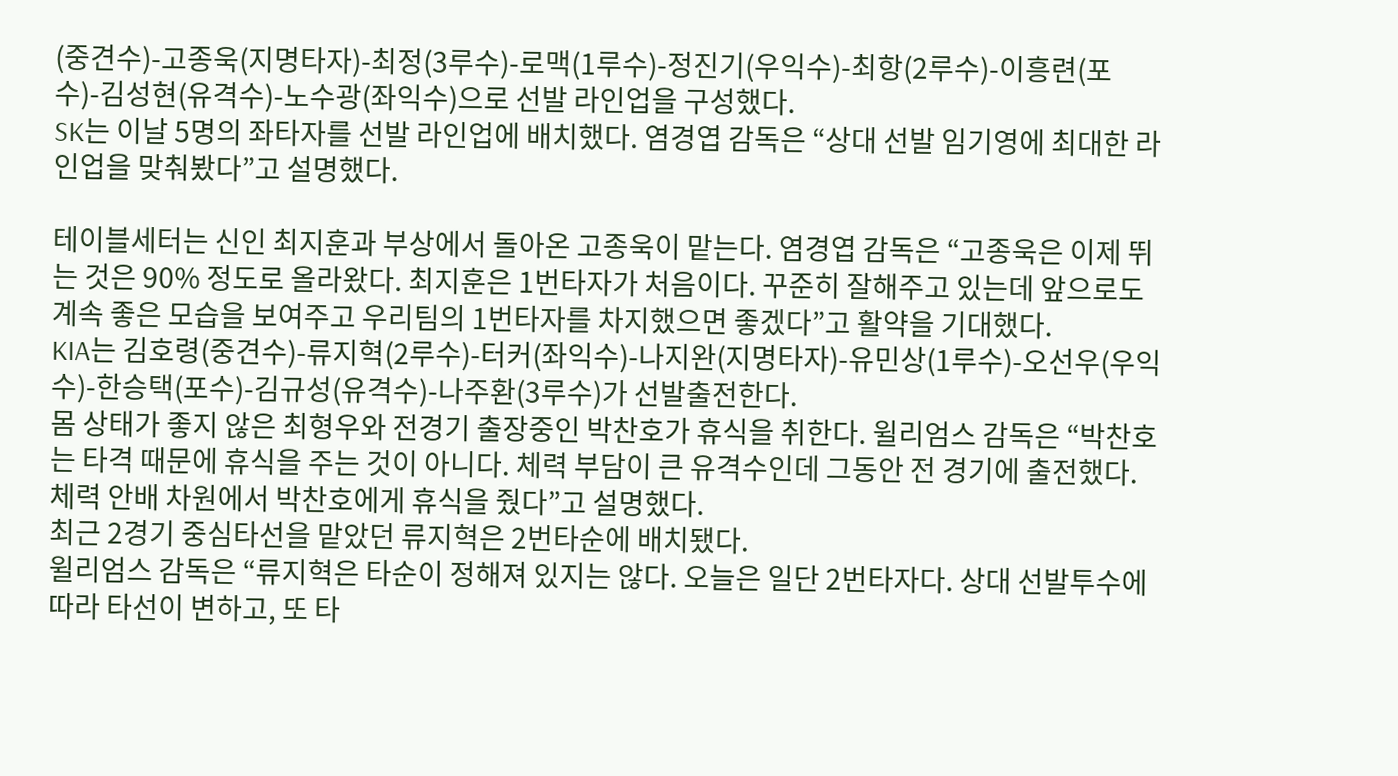(중견수)-고종욱(지명타자)-최정(3루수)-로맥(1루수)-정진기(우익수)-최항(2루수)-이흥련(포수)-김성현(유격수)-노수광(좌익수)으로 선발 라인업을 구성했다.
SK는 이날 5명의 좌타자를 선발 라인업에 배치했다. 염경엽 감독은 “상대 선발 임기영에 최대한 라인업을 맞춰봤다”고 설명했다.

테이블세터는 신인 최지훈과 부상에서 돌아온 고종욱이 맡는다. 염경엽 감독은 “고종욱은 이제 뛰는 것은 90% 정도로 올라왔다. 최지훈은 1번타자가 처음이다. 꾸준히 잘해주고 있는데 앞으로도 계속 좋은 모습을 보여주고 우리팀의 1번타자를 차지했으면 좋겠다”고 활약을 기대했다.
KIA는 김호령(중견수)-류지혁(2루수)-터커(좌익수)-나지완(지명타자)-유민상(1루수)-오선우(우익수)-한승택(포수)-김규성(유격수)-나주환(3루수)가 선발출전한다.
몸 상태가 좋지 않은 최형우와 전경기 출장중인 박찬호가 휴식을 취한다. 윌리엄스 감독은 “박찬호는 타격 때문에 휴식을 주는 것이 아니다. 체력 부담이 큰 유격수인데 그동안 전 경기에 출전했다. 체력 안배 차원에서 박찬호에게 휴식을 줬다”고 설명했다.
최근 2경기 중심타선을 맡았던 류지혁은 2번타순에 배치됐다.
윌리엄스 감독은 “류지혁은 타순이 정해져 있지는 않다. 오늘은 일단 2번타자다. 상대 선발투수에 따라 타선이 변하고, 또 타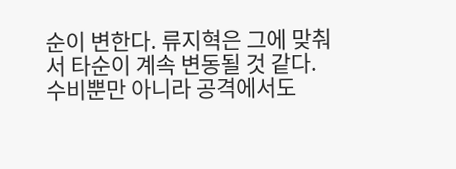순이 변한다. 류지혁은 그에 맞춰서 타순이 계속 변동될 것 같다. 수비뿐만 아니라 공격에서도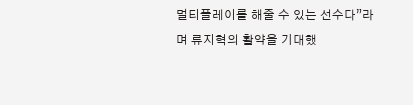멀티플레이를 해줄 수 있는 선수다”라며 류지혁의 활약을 기대했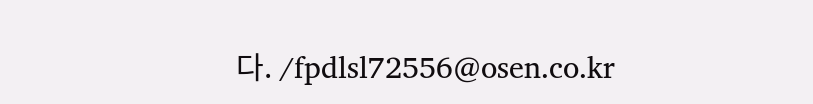다. /fpdlsl72556@osen.co.kr